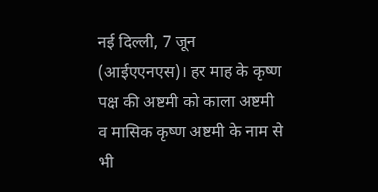नई दिल्ली, 7 जून (आईएएनएस)। हर माह के कृष्ण पक्ष की अष्टमी को काला अष्टमी व मासिक कृष्ण अष्टमी के नाम से भी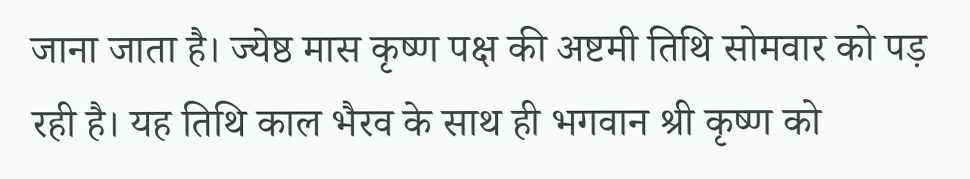जाना जाता है। ज्येष्ठ मास कृष्ण पक्ष की अष्टमी तिथि सोमवार को पड़ रही है। यह तिथि काल भैरव के साथ ही भगवान श्री कृष्ण को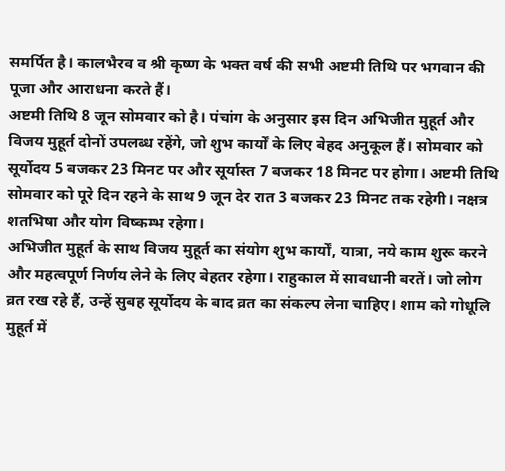समर्पित है। कालभैरव व श्री कृष्ण के भक्त वर्ष की सभी अष्टमी तिथि पर भगवान की पूजा और आराधना करते हैं।
अष्टमी तिथि 8 जून सोमवार को है। पंचांग के अनुसार इस दिन अभिजीत मुहूर्त और विजय मुहूर्त दोनों उपलब्ध रहेंगे, जो शुभ कार्यों के लिए बेहद अनुकूल हैं। सोमवार को सूर्योदय 5 बजकर 23 मिनट पर और सूर्यास्त 7 बजकर 18 मिनट पर होगा। अष्टमी तिथि सोमवार को पूरे दिन रहने के साथ 9 जून देर रात 3 बजकर 23 मिनट तक रहेगी। नक्षत्र शतभिषा और योग विष्कम्भ रहेगा।
अभिजीत मुहूर्त के साथ विजय मुहूर्त का संयोग शुभ कार्यों, यात्रा, नये काम शुरू करने और महत्वपूर्ण निर्णय लेने के लिए बेहतर रहेगा। राहुकाल में सावधानी बरतें। जो लोग व्रत रख रहे हैं, उन्हें सुबह सूर्योदय के बाद व्रत का संकल्प लेना चाहिए। शाम को गोधूलि मुहूर्त में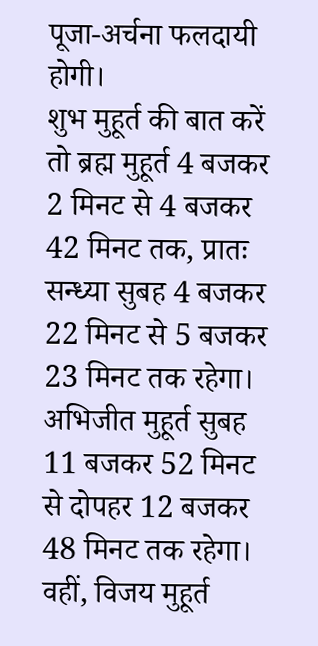पूजा-अर्चना फलदायी होगी।
शुभ मुहूर्त की बात करें तो ब्रह्म मुहूर्त 4 बजकर 2 मिनट से 4 बजकर 42 मिनट तक, प्रातः सन्ध्या सुबह 4 बजकर 22 मिनट से 5 बजकर 23 मिनट तक रहेगा। अभिजीत मुहूर्त सुबह 11 बजकर 52 मिनट से दोपहर 12 बजकर 48 मिनट तक रहेगा। वहीं, विजय मुहूर्त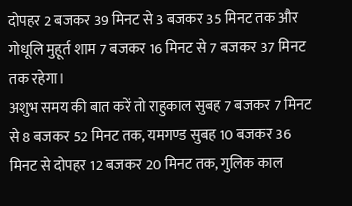दोपहर 2 बजकर 39 मिनट से 3 बजकर 35 मिनट तक और गोधूलि मुहूर्त शाम 7 बजकर 16 मिनट से 7 बजकर 37 मिनट तक रहेगा।
अशुभ समय की बात करें तो राहुकाल सुबह 7 बजकर 7 मिनट से 8 बजकर 52 मिनट तक, यमगण्ड सुबह 10 बजकर 36 मिनट से दोपहर 12 बजकर 20 मिनट तक, गुलिक काल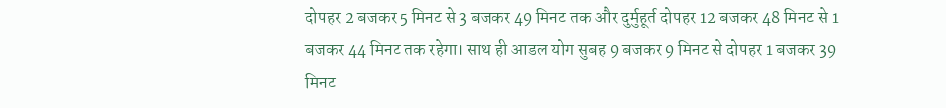दोपहर 2 बजकर 5 मिनट से 3 बजकर 49 मिनट तक और दुर्मुहूर्त दोपहर 12 बजकर 48 मिनट से 1 बजकर 44 मिनट तक रहेगा। साथ ही आडल योग सुबह 9 बजकर 9 मिनट से दोपहर 1 बजकर 39 मिनट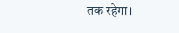तक रहेगा।